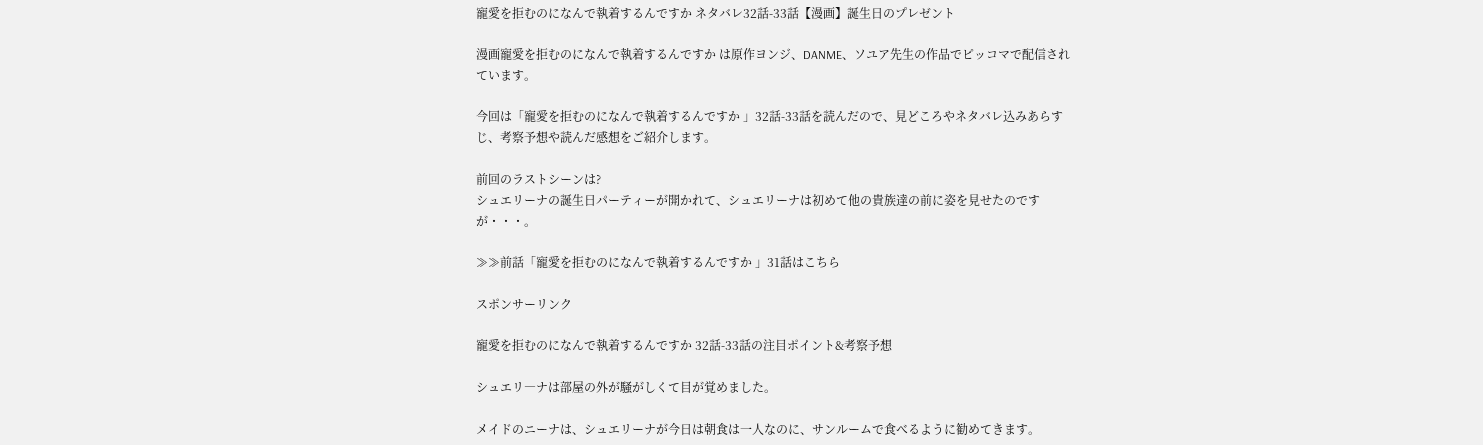寵愛を拒むのになんで執着するんですか ネタバレ32話-33話【漫画】誕生日のプレゼント

漫画寵愛を拒むのになんで執着するんですか は原作ヨンジ、DANME、ソユア先生の作品でピッコマで配信されています。

今回は「寵愛を拒むのになんで執着するんですか 」32話-33話を読んだので、見どころやネタバレ込みあらすじ、考察予想や読んだ感想をご紹介します。

前回のラストシーンは?
シュエリーナの誕生日パーティーが開かれて、シュエリーナは初めて他の貴族達の前に姿を見せたのですが・・・。

≫≫前話「寵愛を拒むのになんで執着するんですか 」31話はこちら

スポンサーリンク

寵愛を拒むのになんで執着するんですか 32話-33話の注目ポイント&考察予想

シュエリ―ナは部屋の外が騒がしくて目が覚めました。

メイドのニーナは、シュエリーナが今日は朝食は一人なのに、サンルームで食べるように勧めてきます。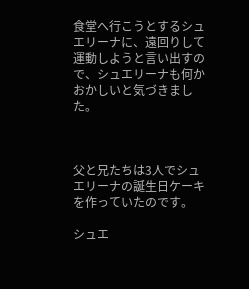食堂へ行こうとするシュエリーナに、遠回りして運動しようと言い出すので、シュエリーナも何かおかしいと気づきました。



父と兄たちは3人でシュエリーナの誕生日ケーキを作っていたのです。

シュエ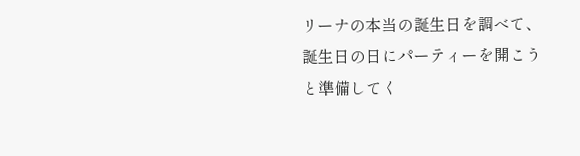リーナの本当の誕生日を調べて、誕生日の日にパーティーを開こうと準備してく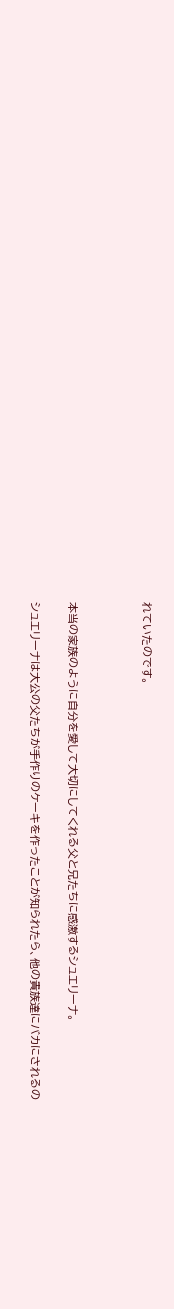れていたのです。



本当の家族のように自分を愛して大切にしてくれる父と兄たちに感激するシュエリーナ。

シュエリーナは大公の父たちが手作りのケーキを作ったことが知られたら、他の貴族達にバカにされるの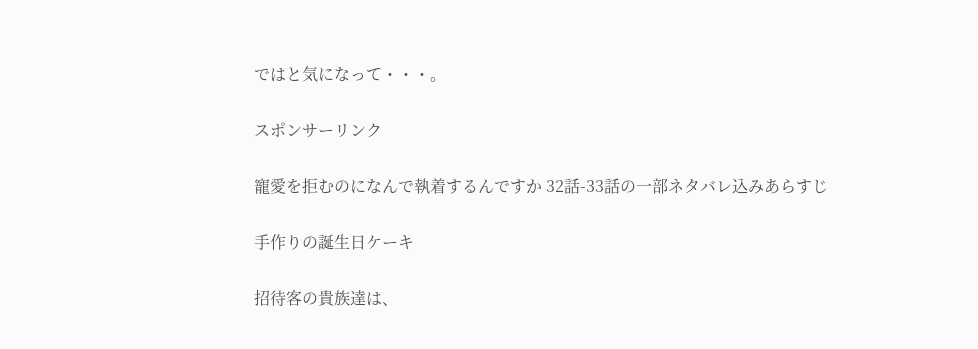ではと気になって・・・。

スポンサーリンク

寵愛を拒むのになんで執着するんですか 32話-33話の一部ネタバレ込みあらすじ

手作りの誕生日ケーキ

招待客の貴族達は、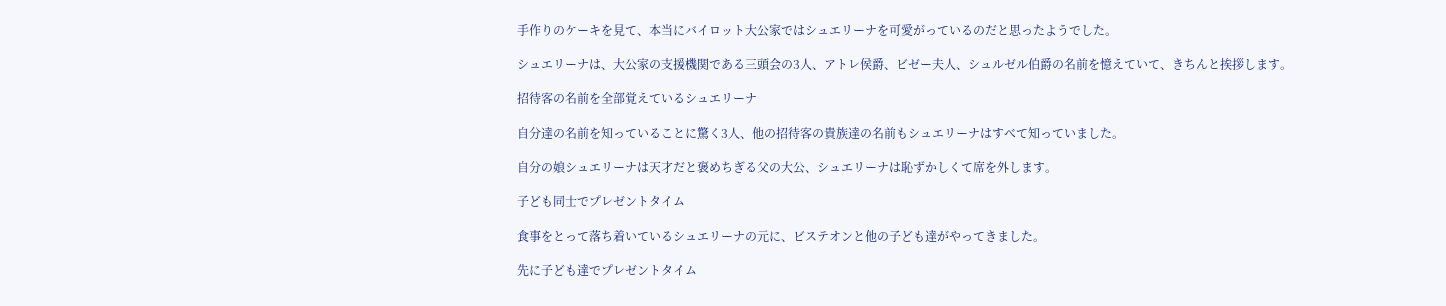手作りのケーキを見て、本当にバイロット大公家ではシュエリーナを可愛がっているのだと思ったようでした。

シュエリーナは、大公家の支援機関である三頭会の3人、アトレ侯爵、ビゼー夫人、シュルゼル伯爵の名前を憶えていて、きちんと挨拶します。

招待客の名前を全部覚えているシュエリーナ

自分達の名前を知っていることに驚く3人、他の招待客の貴族達の名前もシュエリーナはすべて知っていました。

自分の娘シュエリーナは天才だと褒めちぎる父の大公、シュエリーナは恥ずかしくて席を外します。

子ども同士でプレゼントタイム

食事をとって落ち着いているシュエリーナの元に、ビステオンと他の子ども達がやってきました。

先に子ども達でプレゼントタイム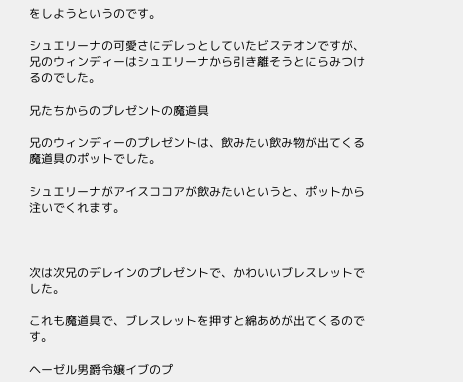をしようというのです。

シュエリーナの可愛さにデレっとしていたビステオンですが、兄のウィンディーはシュエリーナから引き離そうとにらみつけるのでした。

兄たちからのプレゼントの魔道具

兄のウィンディーのプレゼントは、飲みたい飲み物が出てくる魔道具のポットでした。

シュエリーナがアイスココアが飲みたいというと、ポットから注いでくれます。



次は次兄のデレインのプレゼントで、かわいいブレスレットでした。

これも魔道具で、ブレスレットを押すと綿あめが出てくるのです。

ヘーゼル男爵令嬢イブのプ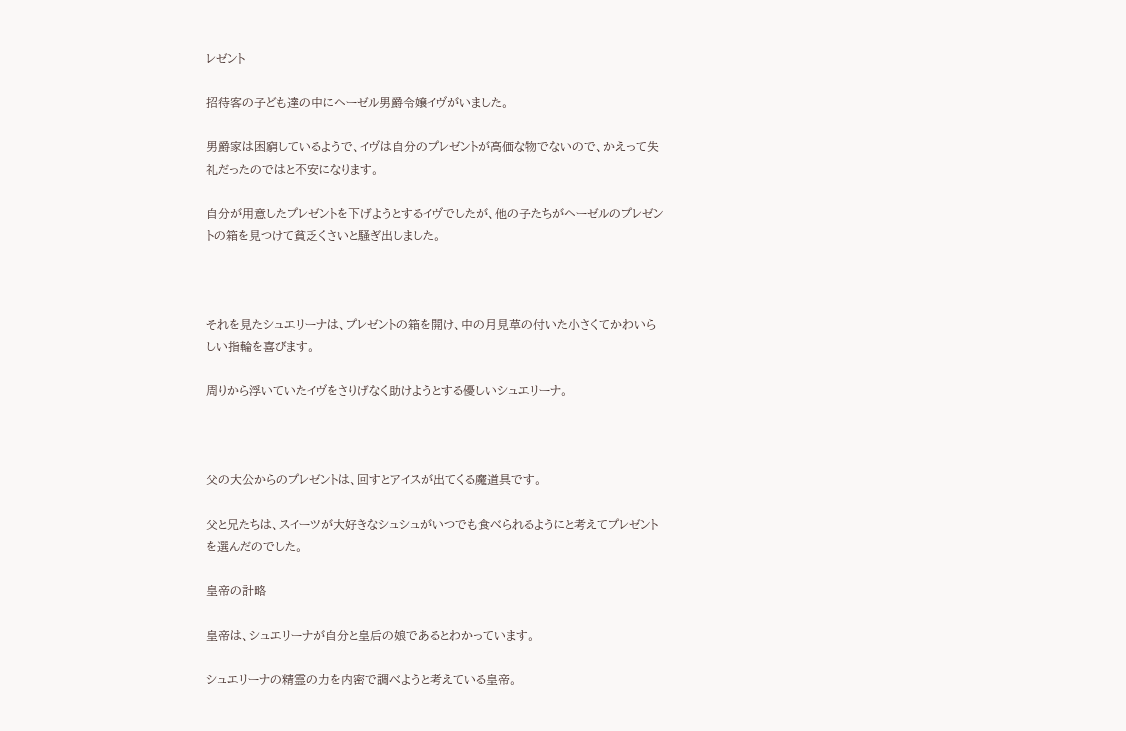レゼント

招待客の子ども達の中にヘーゼル男爵令嬢イヴがいました。

男爵家は困窮しているようで、イヴは自分のプレゼントが高価な物でないので、かえって失礼だったのではと不安になります。

自分が用意したプレゼントを下げようとするイヴでしたが、他の子たちがヘーゼルのプレゼントの箱を見つけて貧乏くさいと騒ぎ出しました。



それを見たシュエリーナは、プレゼントの箱を開け、中の月見草の付いた小さくてかわいらしい指輪を喜びます。

周りから浮いていたイヴをさりげなく助けようとする優しいシュエリーナ。



父の大公からのプレゼントは、回すとアイスが出てくる魔道具です。

父と兄たちは、スイーツが大好きなシュシュがいつでも食べられるようにと考えてプレゼントを選んだのでした。

皇帝の計略

皇帝は、シュエリーナが自分と皇后の娘であるとわかっています。

シュエリーナの精霊の力を内密で調べようと考えている皇帝。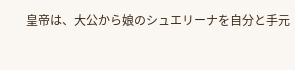皇帝は、大公から娘のシュエリーナを自分と手元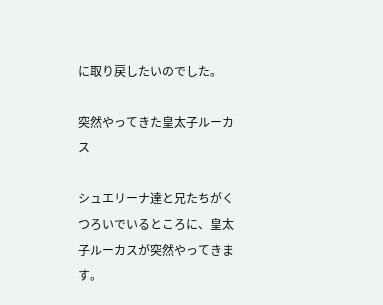に取り戻したいのでした。

突然やってきた皇太子ルーカス

シュエリーナ達と兄たちがくつろいでいるところに、皇太子ルーカスが突然やってきます。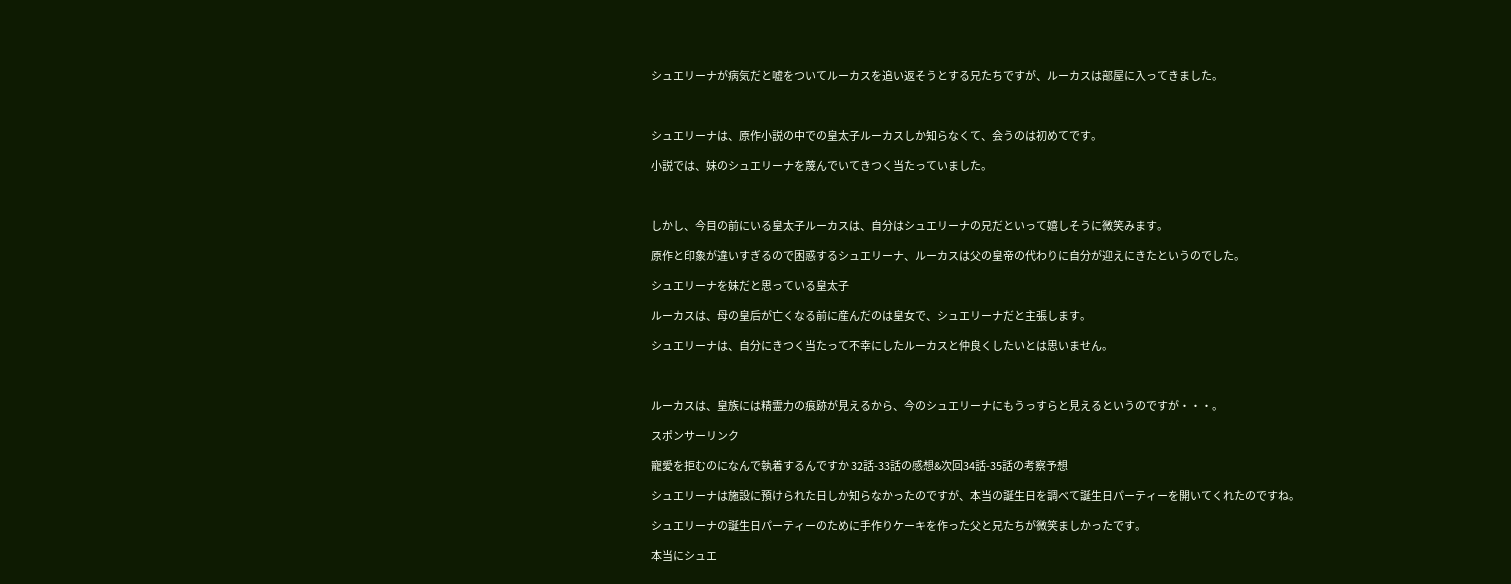シュエリーナが病気だと嘘をついてルーカスを追い返そうとする兄たちですが、ルーカスは部屋に入ってきました。



シュエリーナは、原作小説の中での皇太子ルーカスしか知らなくて、会うのは初めてです。

小説では、妹のシュエリーナを蔑んでいてきつく当たっていました。



しかし、今目の前にいる皇太子ルーカスは、自分はシュエリーナの兄だといって嬉しそうに微笑みます。

原作と印象が違いすぎるので困惑するシュエリーナ、ルーカスは父の皇帝の代わりに自分が迎えにきたというのでした。

シュエリーナを妹だと思っている皇太子

ルーカスは、母の皇后が亡くなる前に産んだのは皇女で、シュエリーナだと主張します。

シュエリーナは、自分にきつく当たって不幸にしたルーカスと仲良くしたいとは思いません。



ルーカスは、皇族には精霊力の痕跡が見えるから、今のシュエリーナにもうっすらと見えるというのですが・・・。

スポンサーリンク

寵愛を拒むのになんで執着するんですか 32話-33話の感想&次回34話-35話の考察予想

シュエリーナは施設に預けられた日しか知らなかったのですが、本当の誕生日を調べて誕生日パーティーを開いてくれたのですね。

シュエリーナの誕生日パーティーのために手作りケーキを作った父と兄たちが微笑ましかったです。

本当にシュエ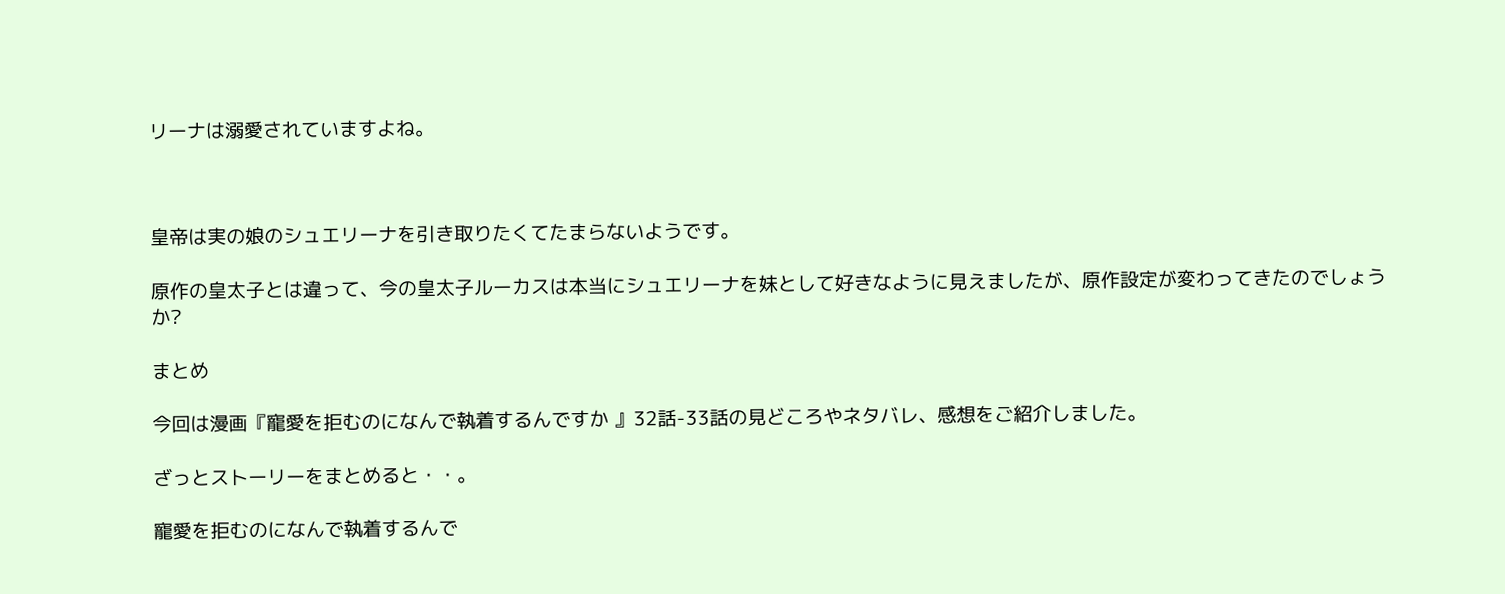リーナは溺愛されていますよね。



皇帝は実の娘のシュエリーナを引き取りたくてたまらないようです。

原作の皇太子とは違って、今の皇太子ルーカスは本当にシュエリーナを妹として好きなように見えましたが、原作設定が変わってきたのでしょうか?

まとめ

今回は漫画『寵愛を拒むのになんで執着するんですか 』32話-33話の見どころやネタバレ、感想をご紹介しました。

ざっとストーリーをまとめると・・。

寵愛を拒むのになんで執着するんで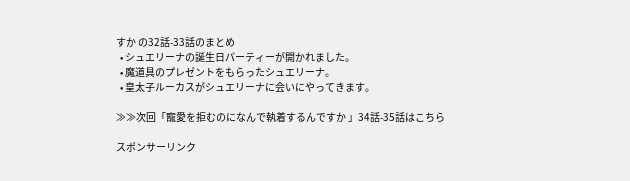すか の32話-33話のまとめ
  • シュエリーナの誕生日パーティーが開かれました。
  • 魔道具のプレゼントをもらったシュエリーナ。
  • 皇太子ルーカスがシュエリーナに会いにやってきます。

≫≫次回「寵愛を拒むのになんで執着するんですか 」34話-35話はこちら

スポンサーリンク